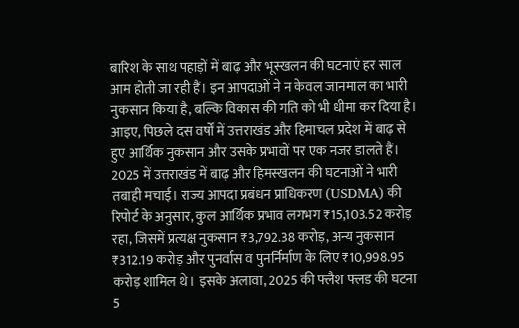बारिश के साथ पहाड़ों में बाढ़ और भूस्खलन की घटनाएं हर साल आम होती जा रही हैं। इन आपदाओं ने न केवल जानमाल का भारी नुकसान किया है, बल्कि विकास की गति को भी धीमा कर दिया है। आइए, पिछले दस वर्षों में उत्तराखंड और हिमाचल प्रदेश में बाढ़ से हुए आर्थिक नुकसान और उसके प्रभावों पर एक नजर डालते हैं।
2025 में उत्तराखंड में बाढ़ और हिमस्खलन की घटनाओं ने भारी तबाही मचाई। राज्य आपदा प्रबंधन प्राधिकरण (USDMA) की रिपोर्ट के अनुसार, कुल आर्थिक प्रभाव लगभग ₹15,103.52 करोड़ रहा, जिसमें प्रत्यक्ष नुकसान ₹3,792.38 करोड़, अन्य नुकसान ₹312.19 करोड़ और पुनर्वास व पुनर्निर्माण के लिए ₹10,998.95 करोड़ शामिल थे। इसके अलावा, 2025 की फ्लैश फ्लड की घटना 5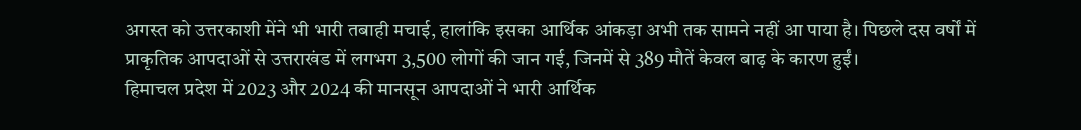अगस्त को उत्तरकाशी मेंने भी भारी तबाही मचाई, हालांकि इसका आर्थिक आंकड़ा अभी तक सामने नहीं आ पाया है। पिछले दस वर्षों में प्राकृतिक आपदाओं से उत्तराखंड में लगभग 3,500 लोगों की जान गई, जिनमें से 389 मौतें केवल बाढ़ के कारण हुईं।
हिमाचल प्रदेश में 2023 और 2024 की मानसून आपदाओं ने भारी आर्थिक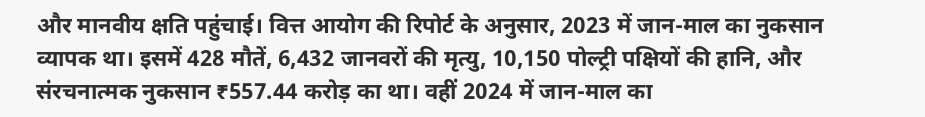और मानवीय क्षति पहुंचाई। वित्त आयोग की रिपोर्ट के अनुसार, 2023 में जान-माल का नुकसान व्यापक था। इसमें 428 मौतें, 6,432 जानवरों की मृत्यु, 10,150 पोल्ट्री पक्षियों की हानि, और संरचनात्मक नुकसान ₹557.44 करोड़ का था। वहीं 2024 में जान-माल का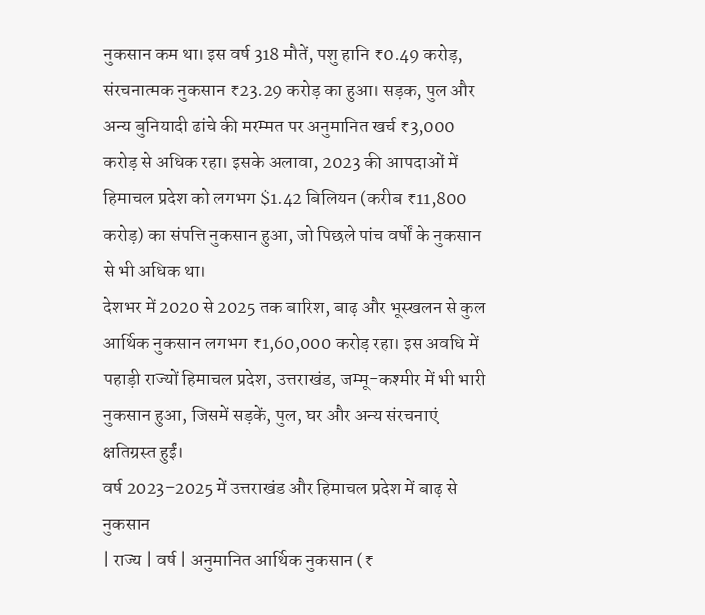नुकसान कम था। इस वर्ष 318 मौतें, पशु हानि ₹0.49 करोड़, संरचनात्मक नुकसान ₹23.29 करोड़ का हुआ। सड़क, पुल और अन्य बुनियादी ढांचे की मरम्मत पर अनुमानित खर्च ₹3,000 करोड़ से अधिक रहा। इसके अलावा, 2023 की आपदाओं में हिमाचल प्रदेश को लगभग $1.42 बिलियन (करीब ₹11,800 करोड़) का संपत्ति नुकसान हुआ, जो पिछले पांच वर्षों के नुकसान से भी अधिक था।
देशभर में 2020 से 2025 तक बारिश, बाढ़ और भूस्खलन से कुल आर्थिक नुकसान लगभग ₹1,60,000 करोड़ रहा। इस अवधि में पहाड़ी राज्यों हिमाचल प्रदेश, उत्तराखंड, जम्मू-कश्मीर में भी भारी नुकसान हुआ, जिसमें सड़कें, पुल, घर और अन्य संरचनाएं क्षतिग्रस्त हुईं।
वर्ष 2023–2025 में उत्तराखंड और हिमाचल प्रदेश में बाढ़ से नुकसान
| राज्य | वर्ष | अनुमानित आर्थिक नुकसान (₹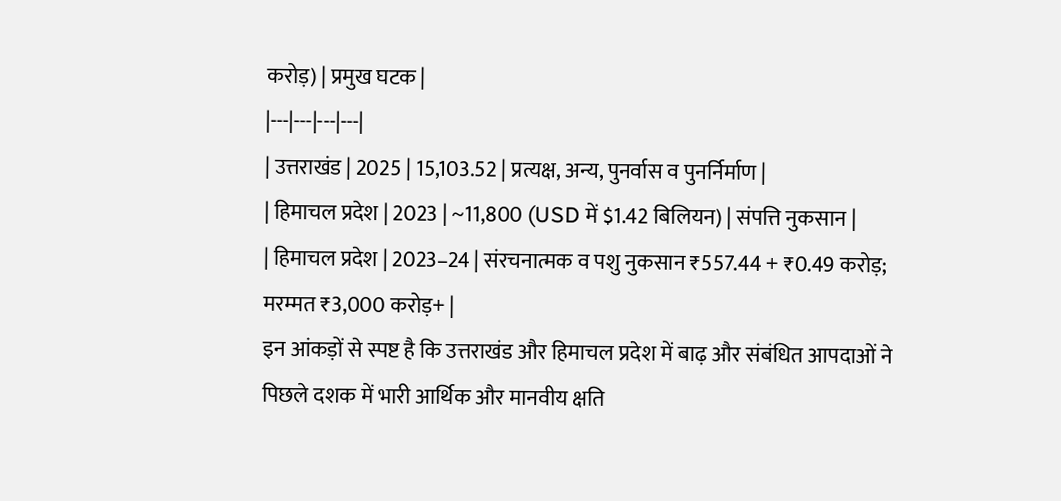करोड़) | प्रमुख घटक |
|---|---|---|---|
| उत्तराखंड | 2025 | 15,103.52 | प्रत्यक्ष, अन्य, पुनर्वास व पुनर्निर्माण |
| हिमाचल प्रदेश | 2023 | ~11,800 (USD में $1.42 बिलियन) | संपत्ति नुकसान |
| हिमाचल प्रदेश | 2023–24 | संरचनात्मक व पशु नुकसान ₹557.44 + ₹0.49 करोड़; मरम्मत ₹3,000 करोड़+ |
इन आंकड़ों से स्पष्ट है कि उत्तराखंड और हिमाचल प्रदेश में बाढ़ और संबंधित आपदाओं ने पिछले दशक में भारी आर्थिक और मानवीय क्षति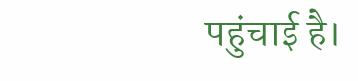पहुंचाई है।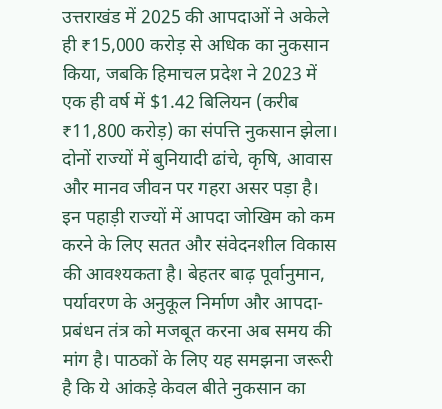उत्तराखंड में 2025 की आपदाओं ने अकेले ही ₹15,000 करोड़ से अधिक का नुकसान किया, जबकि हिमाचल प्रदेश ने 2023 में एक ही वर्ष में $1.42 बिलियन (करीब ₹11,800 करोड़) का संपत्ति नुकसान झेला। दोनों राज्यों में बुनियादी ढांचे, कृषि, आवास और मानव जीवन पर गहरा असर पड़ा है।
इन पहाड़ी राज्यों में आपदा जोखिम को कम करने के लिए सतत और संवेदनशील विकास की आवश्यकता है। बेहतर बाढ़ पूर्वानुमान, पर्यावरण के अनुकूल निर्माण और आपदा-प्रबंधन तंत्र को मजबूत करना अब समय की मांग है। पाठकों के लिए यह समझना जरूरी है कि ये आंकड़े केवल बीते नुकसान का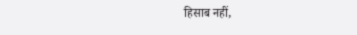हिसाब नहीं,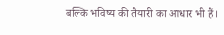बल्कि भविष्य की तैयारी का आधार भी हैं।